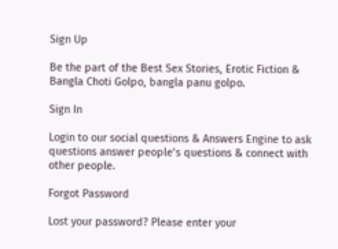Sign Up

Be the part of the Best Sex Stories, Erotic Fiction & Bangla Choti Golpo, bangla panu golpo.

Sign In

Login to our social questions & Answers Engine to ask questions answer people’s questions & connect with other people.

Forgot Password

Lost your password? Please enter your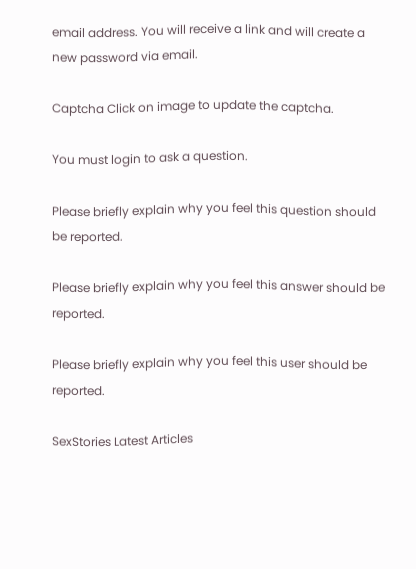email address. You will receive a link and will create a new password via email.

Captcha Click on image to update the captcha.

You must login to ask a question.

Please briefly explain why you feel this question should be reported.

Please briefly explain why you feel this answer should be reported.

Please briefly explain why you feel this user should be reported.

SexStories Latest Articles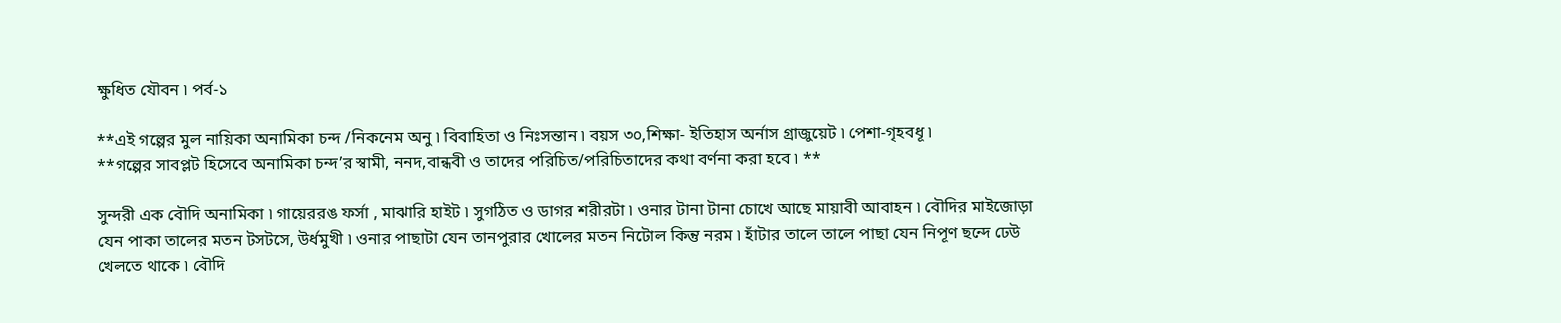ক্ষুধিত যৌবন ৷ পর্ব-১

**এই গল্পের মুল নায়িকা অনামিকা চন্দ /নিকনেম অনু ৷ বিবাহিতা ও নিঃসন্তান ৷ বয়স ৩০,শিক্ষা- ইতিহাস অর্নাস গ্রাজুয়েট ৷ পেশা-গৃহবধূ ৷
**গল্পের সাবপ্লট হিসেবে অনামিকা চন্দ’র স্বামী, ননদ,বান্ধবী ও তাদের পরিচিত/পরিচিতাদের কথা বর্ণনা করা হবে ৷ **

সুন্দরী এক বৌদি অনামিকা ৷ গায়েররঙ ফর্সা , মাঝারি হাইট ৷ সুগঠিত ও ডাগর শরীরটা ৷ ওনার টানা টানা চোখে আছে মায়াবী আবাহন ৷ বৌদির মাইজোড়া যেন পাকা তালের মতন টসটসে, উর্ধমুখী ৷ ওনার পাছাটা যেন তানপুরার খোলের মতন নিটোল কিন্তু নরম ৷ হাঁটার তালে তালে পাছা যেন নিপূণ ছন্দে ঢেউ খেলতে থাকে ৷ বৌদি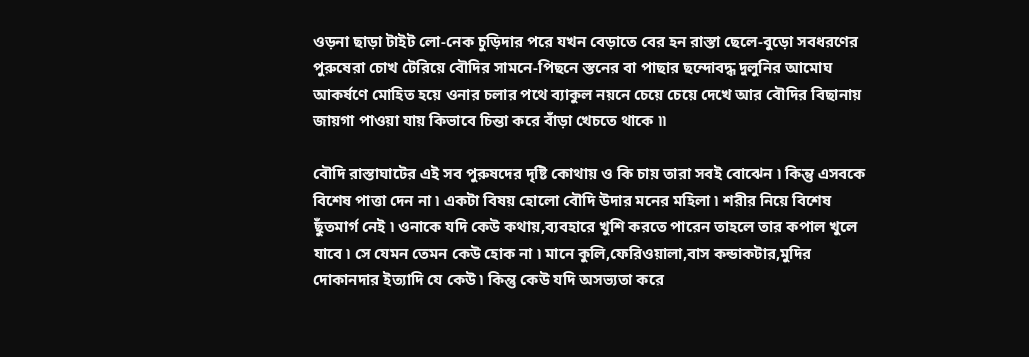ওড়না ছাড়া টাইট লো-নেক চুড়িদার পরে যখন বেড়াতে বের হন রাস্তা ছেলে-বুড়ো সবধরণের পুরুষেরা চোখ টেরিয়ে বৌদির সামনে-পিছনে স্তনের বা পাছার ছন্দোবদ্ধ দুলুনির আমোঘ আকর্ষণে মোহিত হয়ে ওনার চলার পথে ব্যাকুল নয়নে চেয়ে চেয়ে দেখে আর বৌদির বিছানায় জায়গা পাওয়া যায় কিভাবে চিন্তা করে বাঁড়া খেচতে থাকে ৷৷

বৌদি রাস্তাঘাটের এই সব পুরুষদের দৃষ্টি কোথায় ও কি চায় তারা সবই বোঝেন ৷ কিন্তু এসবকে বিশেষ পাত্তা দেন না ৷ একটা বিষয় হোলো বৌদি উদার মনের মহিলা ৷ শরীর নিয়ে বিশেষ ছুঁতমার্গ নেই ৷ ওনাকে যদি কেউ কথায়,ব্যবহারে খুশি করতে পারেন তাহলে তার কপাল খুলে যাবে ৷ সে যেমন তেমন কেউ হোক না ৷ মানে কুলি,ফেরিওয়ালা,বাস কন্ডাকটার,মুদির দোকানদার ইত্যাদি যে কেউ ৷ কিন্তু কেউ যদি অসভ্যতা করে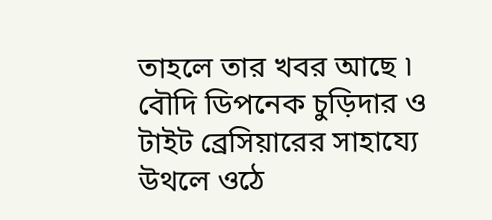তাহলে তার খবর আছে ৷ বৌদি ডিপনেক চুড়িদার ও টাইট ব্রেসিয়ারের সাহায্যে উথলে ওঠে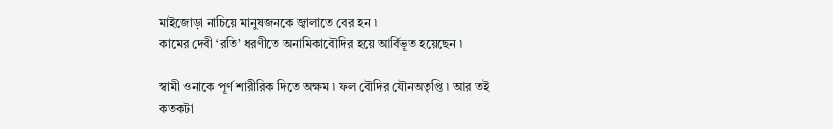মাইজোড়া নাচিয়ে মানুষজনকে জ্বালাতে বের হন ৷
কামের দেবী ‘রতি’ ধরণীতে অনামিকাবৌদির হয়ে আর্বিভূত হয়েছেন ৷

স্বামী ওনাকে পূর্ণ শারীরিক দিতে অক্ষম ৷ ফল বৌদির যৌনঅতৃপ্তি ৷ আর তই কতকটা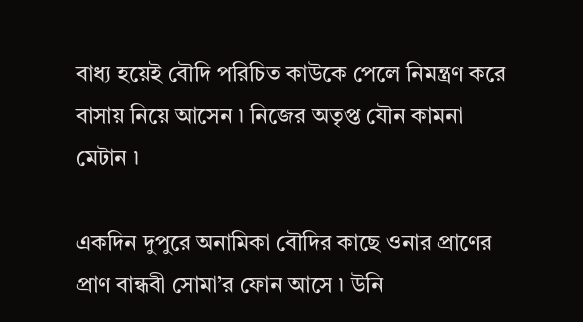বাধ্য হয়েই বৌদি পরিচিত কাউকে পেলে নিমন্ত্রণ করে বাসায় নিয়ে আসেন ৷ নিজের অতৃপ্ত যৌন কামনা মেটান ৷

একদিন দুপুরে অনামিকা বৌদির কাছে ওনার প্রাণের প্রাণ বান্ধবী সোমা’র ফোন আসে ৷ উনি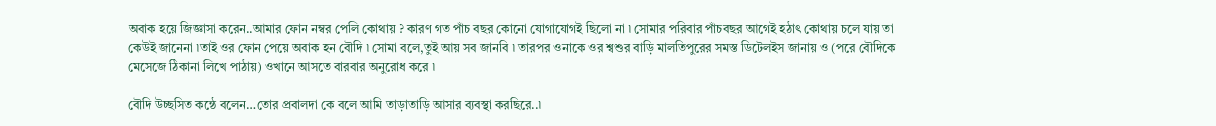অবাক হয়ে জিজ্ঞাসা করেন..আমার ফোন নম্বর পেলি কোথায় ? কারণ গত পাঁচ বছর কোনো যোগাযোগই ছিলো না ৷ সোমার পরিবার পাঁচবছর আগেই হঠাৎ কোথায় চলে যায় তা কেউই জানেনা ৷তাই ওর ফোন পেয়ে অবাক হন বৌদি ৷ সোমা বলে,তুই আয় সব জানবি ৷ তারপর ওনাকে ওর শ্বশুর বাড়ি মালতিপুরের সমস্ত ডিটেলইস জানায় ও (পরে বৌদিকে মেসেজে ঠিকানা লিখে পাঠায়) ওখানে আসতে বারবার অনুরোধ করে ৷

বৌদি উচ্ছসিত কন্ঠে বলেন…তোর প্রবালদা কে বলে আমি তাড়াতাড়ি আসার ব্যবস্থা করছিরে..৷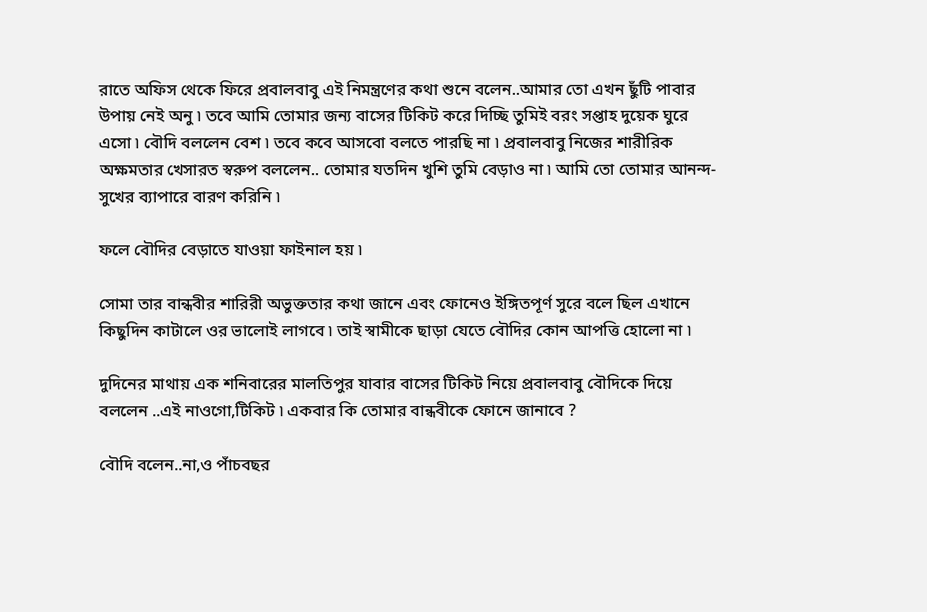রাতে অফিস থেকে ফিরে প্রবালবাবু এই নিমন্ত্রণের কথা শুনে বলেন..আমার তো এখন ছুঁটি পাবার উপায় নেই অনু ৷ তবে আমি তোমার জন্য বাসের টিকিট করে দিচ্ছি তুমিই বরং সপ্তাহ দুয়েক ঘুরে এসো ৷ বৌদি বললেন বেশ ৷ তবে কবে আসবো বলতে পারছি না ৷ প্রবালবাবু নিজের শারীরিক অক্ষমতার খেসারত স্বরুপ বললেন.. তোমার যতদিন খুশি তুমি বেড়াও না ৷ আমি তো তোমার আনন্দ-সুখের ব্যাপারে বারণ করিনি ৷

ফলে বৌদির বেড়াতে যাওয়া ফাইনাল হয় ৷

সোমা তার বান্ধবীর শারিরী অভুক্ততার কথা জানে এবং ফোনেও ইঙ্গিতপূর্ণ সুরে বলে ছিল এখানে কিছুদিন কাটালে ওর ভালোই লাগবে ৷ তাই স্বামীকে ছাড়া যেতে বৌদির কোন আপত্তি হোলো না ৷

দুদিনের মাথায় এক শনিবারের মালতিপুর যাবার বাসের টিকিট নিয়ে প্রবালবাবু বৌদিকে দিয়ে বললেন ..এই নাওগো,টিকিট ৷ একবার কি তোমার বান্ধবীকে ফোনে জানাবে ?

বৌদি বলেন..না,ও পাঁচবছর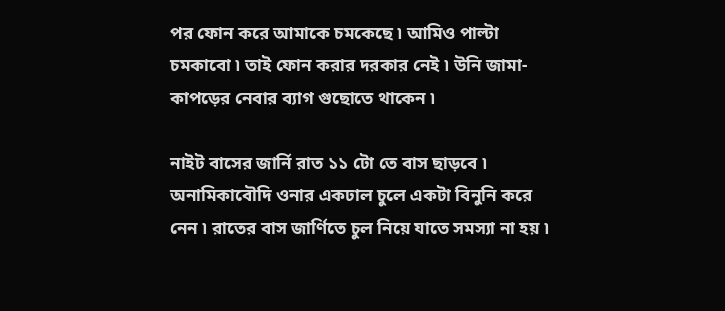পর ফোন করে আমাকে চমকেছে ৷ আমিও পাল্টা চমকাবো ৷ তাই ফোন করার দরকার নেই ৷ উনি জামা-কাপড়ের নেবার ব্যাগ গুছোতে থাকেন ৷

নাইট বাসের জার্নি রাত ১১ টো তে বাস ছাড়বে ৷ অনামিকাবৌদি ওনার একঢাল চুলে একটা বিনুনি করে নেন ৷ রাতের বাস জার্ণিতে চুল নিয়ে যাতে সমস্যা না হয় ৷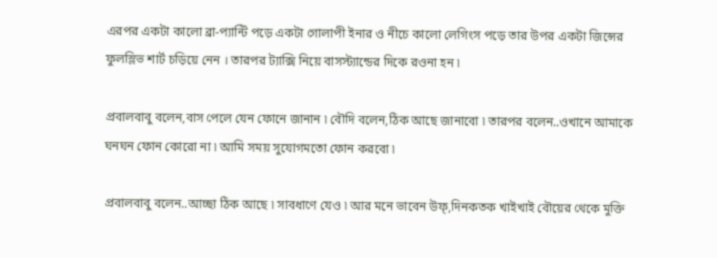এরপর একটা কালো ব্রা-প্যান্টি পড়ে একটা গোলাপী ইনার ও নীচে কালো লেগিংস পড়ে তার উপর একটা জিন্সের ফুলস্লিভ শার্ট চড়িয়ে নেন । তারপর ট্যাক্সি নিয়ে বাসস্ট্যান্ডের দিকে রওনা হন ৷

প্রবালবাবু বলেন,বাস পেলে যেন ফোনে জানান ৷ বৌদি বলেন,ঠিক আছে জানাবো ৷ তারপর বলেন..ওখানে আমাকে ঘনঘন ফোন কোরো না ৷ আমি সময় সুযোগমতো ফোন করবো ৷

প্রবালবাবু বলেন..আচ্ছা ঠিক আছে ৷ সাবধাণে যেও ৷ আর মনে ভাবেন উফ্,দিনকতক খাইখাই বৌয়ের থেকে মুক্তি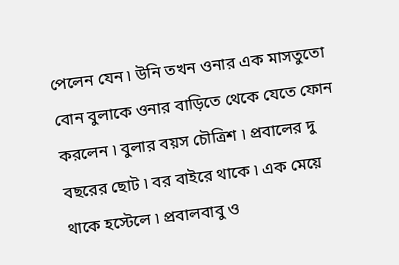পেলেন যেন ৷ উনি তখন ওনার এক মাসতুতো বোন বুলাকে ওনার বাড়িতে থেকে যেতে ফোন করলেন ৷ বুলার বয়স চৌত্রিশ ৷ প্রবালের দু বছরের ছোট ৷ বর বাইরে থাকে ৷ এক মেয়ে থাকে হস্টেলে ৷ প্রবালবাবু ও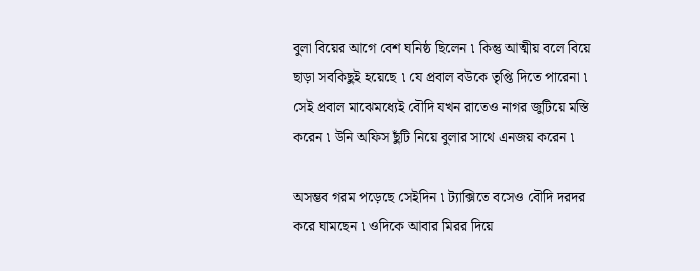বুলা বিয়ের আগে বেশ ঘনিষ্ঠ ছিলেন ৷ কিন্তু আত্মীয় বলে বিয়ে ছাড়া সবকিছুই হয়েছে ৷ যে প্রবাল বউকে তৃপ্তি দিতে পারেনা ৷ সেই প্রবাল মাঝেমধ্যেই বৌদি যখন রাতেও নাগর জুটিয়ে মস্তি করেন ৷ উনি অফিস ছুঁটি নিয়ে বুলার সাথে এনজয় করেন ৷

অসম্ভব গরম পড়েছে সেইদিন ৷ ট্যাক্সিতে বসেও বৌদি দরদর করে ঘামছেন ৷ ওদিকে আবার মিরর দিয়ে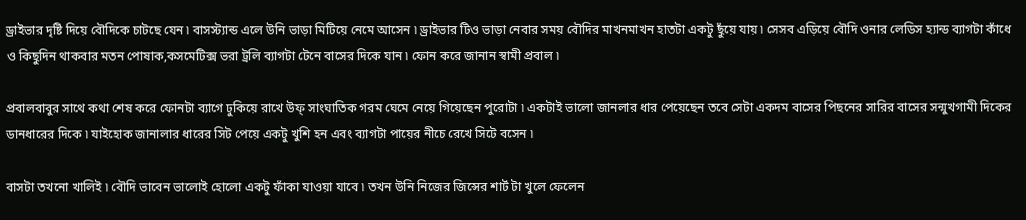ড্রাইভার দৃষ্টি দিয়ে বৌদিকে চাটছে যেন ৷ বাসস্ট্যান্ড এলে উনি ভাড়া মিটিয়ে নেমে আসেন ৷ ড্রাইভার টিও ভাড়া নেবার সময় বৌদির মাখনমাখন হাতটা একটু ছুঁয়ে যায় ৷ সেসব এড়িয়ে বৌদি ওনার লেডিস হ্যান্ড ব্যাগটা কাঁধে ও কিছুদিন থাকবার মতন পোষাক,কসমেটিক্স ভরা ট্রলি ব্যাগটা টেনে বাসের দিকে যান ৷ ফোন করে জানান স্বামী প্রবাল ৷

প্রবালবাবুর সাথে কথা শেষ করে ফোনটা ব্যাগে ঢুকিয়ে রাখে উফ্ সাংঘাতিক গরম ঘেমে নেয়ে গিয়েছেন পুরোটা ৷ একটাই ভালো জানলার ধার পেয়েছেন তবে সেটা একদম বাসের পিছনের সারির বাসের সন্মুখগামী দিকের ডানধারের দিকে ৷ যাইহোক জানালার ধারের সিট পেয়ে একটু খুশি হন এবং ব্যাগটা পায়ের নীচে রেখে সিটে বসেন ৷

বাসটা তখনো খালিই ৷ বৌদি ভাবেন ভালোই হোলো একটু ফাঁকা যাওয়া যাবে ৷ তখন উনি নিজের জিন্সের শার্ট টা খুলে ফেলেন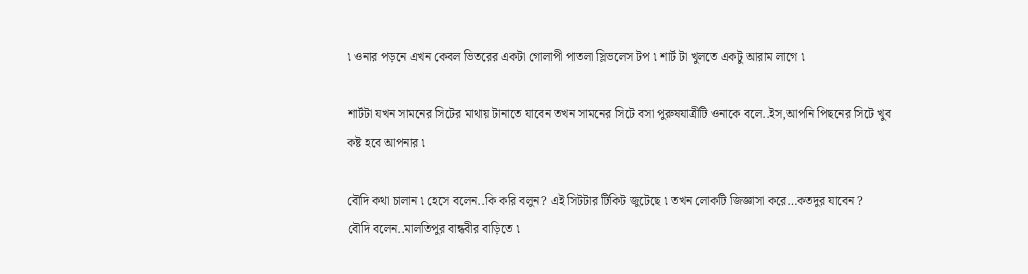৷ ওনার পড়নে এখন কেবল ভিতরের একটা গোলাপী পাতলা স্লিভলেস টপ ৷ শার্ট টা খুলতে একটু আরাম লাগে ৷

শার্টটা যখন সামনের সিটের মাথায় টানাতে যাবেন তখন সামনের সিটে বসা পুরুষযাত্রীটি ওনাকে বলে..ইস,আপনি পিছনের সিটে খুব কষ্ট হবে আপনার ৷

বৌদি কথা চালান ৷ হেসে বলেন..কি করি বলুন? এই সিটটার টিকিট জুটেছে ৷ তখন লোকটি জিজ্ঞাসা করে…কতদুর যাবেন ?
বৌদি বলেন..মালতিপুর বান্ধবীর বাড়িতে ৷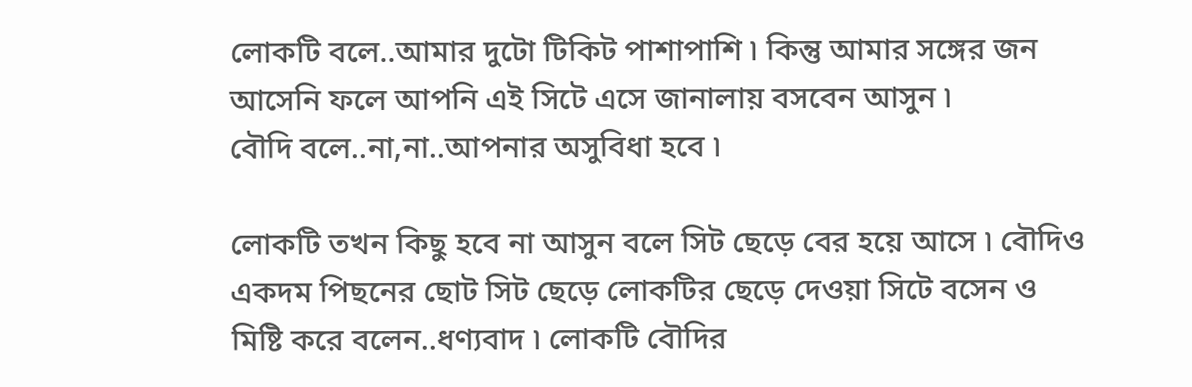লোকটি বলে..আমার দুটো টিকিট পাশাপাশি ৷ কিন্তু আমার সঙ্গের জন আসেনি ফলে আপনি এই সিটে এসে জানালায় বসবেন আসুন ৷
বৌদি বলে..না,না..আপনার অসুবিধা হবে ৷

লোকটি তখন কিছু হবে না আসুন বলে সিট ছেড়ে বের হয়ে আসে ৷ বৌদিও একদম পিছনের ছোট সিট ছেড়ে লোকটির ছেড়ে দেওয়া সিটে বসেন ও মিষ্টি করে বলেন..ধণ্যবাদ ৷ লোকটি বৌদির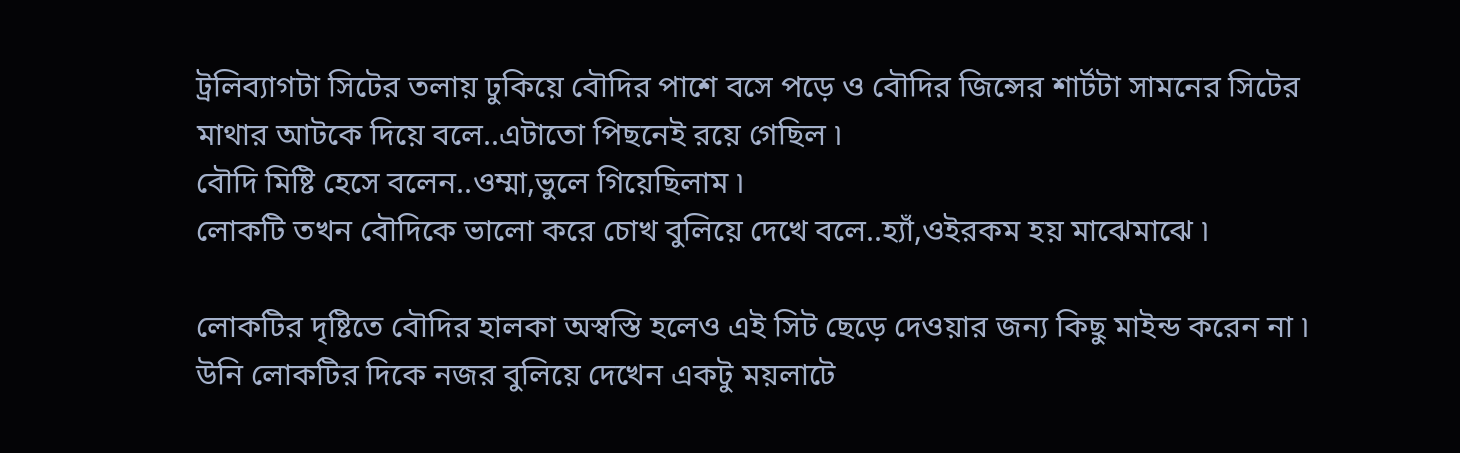ট্রলিব্যাগটা সিটের তলায় ঢুকিয়ে বৌদির পাশে বসে পড়ে ও বৌদির জিন্সের শার্টটা সামনের সিটের মাথার আটকে দিয়ে বলে..এটাতো পিছনেই রয়ে গেছিল ৷
বৌদি মিষ্টি হেসে বলেন..ওম্মা,ভুলে গিয়েছিলাম ৷
লোকটি তখন বৌদিকে ভালো করে চোখ বুলিয়ে দেখে বলে..হ্যাঁ,ওইরকম হয় মাঝেমাঝে ৷

লোকটির দৃষ্টিতে বৌদির হালকা অস্বস্তি হলেও এই সিট ছেড়ে দেওয়ার জন্য কিছু মাইন্ড করেন না ৷ উনি লোকটির দিকে নজর বুলিয়ে দেখেন একটু ময়লাটে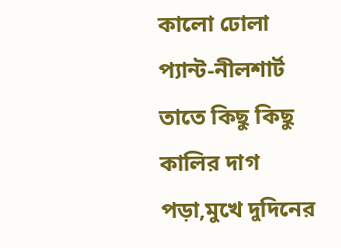কালো ঢোলা প্যান্ট-নীলশার্ট তাতে কিছু কিছু কালির দাগ পড়া,মুখে দুদিনের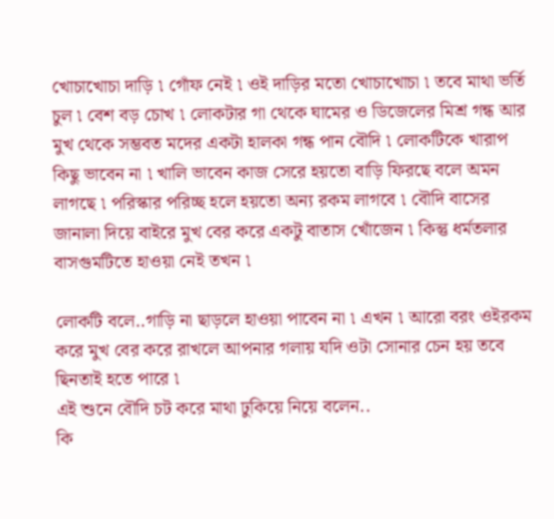খোচাখোচা দাড়ি ৷ গোঁফ নেই ৷ ওই দাড়ির মতো খোচাখোচা ৷ তবে মাথা ভর্তি চুল ৷ বেশ বড় চোখ ৷ লোকটার গা থেকে ঘামের ও ডিজেলের মিশ্র গন্ধ আর মুখ থেকে সম্ভবত মদের একটা হালকা গন্ধ পান বৌদি ৷ লোকটিকে খারাপ কিছু ভাবেন না ৷ খালি ভাবেন কাজ সেরে হয়তো বাড়ি ফিরছে বলে অমন লাগছে ৷ পরিস্কার পরিচ্ছ হলে হয়তো অন্য রকম লাগবে ৷ বৌদি বাসের জানালা দিয়ে বাইরে মুখ বের করে একটু বাতাস খোঁজেন ৷ কিন্তু ধর্মতলার বাসগুমটিতে হাওয়া নেই তখন ৷

লোকটি বলে..গাড়ি না ছাড়লে হাওয়া পাবেন না ৷ এখন ৷ আরো বরং ওইরকম করে মুখ বের করে রাখলে আপনার গলায় যদি ওটা সোনার চেন হয় তবে ছিনতাই হতে পারে ৷
এই শুনে বৌদি চট করে মাথা ঢুকিয়ে নিয়ে বলেন..
কি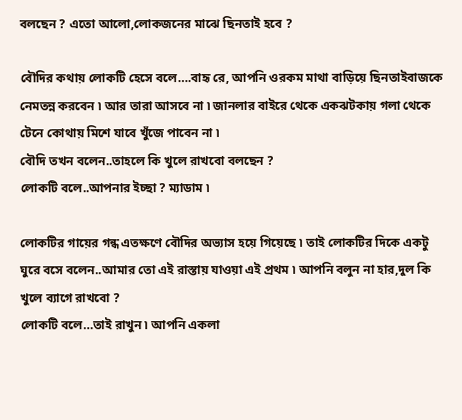বলছেন ? এতো আলো,লোকজনের মাঝে ছিনতাই হবে ?

বৌদির কথায় লোকটি হেসে বলে….বাহৃ রে, আপনি ওরকম মাথা বাড়িয়ে ছিনতাইবাজকে নেমতন্ন করবেন ৷ আর তারা আসবে না ৷ জানলার বাইরে থেকে একঝটকায় গলা থেকে টেনে কোথায় মিশে যাবে খুঁজে পাবেন না ৷
বৌদি তখন বলেন..তাহলে কি খুলে রাখবো বলছেন ?
লোকটি বলে..আপনার ইচ্ছা ? ম্যাডাম ৷

লোকটির গায়ের গন্ধ এতক্ষণে বৌদির অভ্যাস হয়ে গিয়েছে ৷ তাই লোকটির দিকে একটু ঘুরে বসে বলেন..আমার তো এই রাস্তায় যাওয়া এই প্রথম ৷ আপনি বলুন না হার,দুল কি খুলে ব্যাগে রাখবো ?
লোকটি বলে…তাই রাখুন ৷ আপনি একলা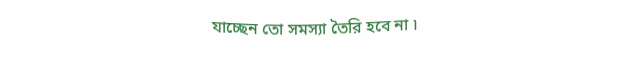যাচ্ছেন তো সমস্যা তৈরি হবে না ৷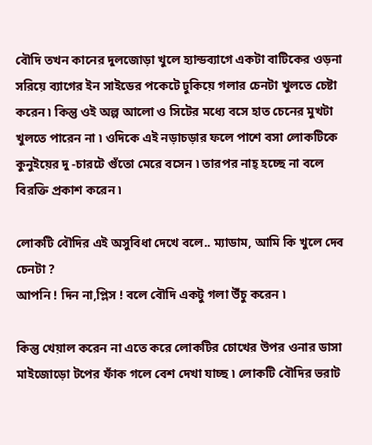বৌদি তখন কানের দুলজোড়া খুলে হ্যান্ডব্যাগে একটা বাটিকের ওড়না সরিয়ে ব্যাগের ইন সাইডের পকেটে ঢুকিয়ে গলার চেনটা খুলতে চেষ্টা করেন ৷ কিন্তু ওই অল্প আলো ও সিটের মধ্যে বসে হাত চেনের মুখটা খুলতে পারেন না ৷ ওদিকে এই নড়াচড়ার ফলে পাশে বসা লোকটিকে কুনুইয়ের দু -চারটে গুঁতো মেরে বসেন ৷ তারপর নাহ্ হচ্ছে না বলে বিরক্তি প্রকাশ করেন ৷

লোকটি বৌদির এই অসুবিধা দেখে বলে.. ম্যাডাম, আমি কি খুলে দেব চেনটা ?
আপনি ! দিন না,প্লিস ! বলে বৌদি একটু গলা উঁচু করেন ৷

কিন্তু খেয়াল করেন না এতে করে লোকটির চোখের উপর ওনার ডাসা মাইজোড়ো টপের ফাঁক গলে বেশ দেখা যাচ্ছ ৷ লোকটি বৌদির ভরাট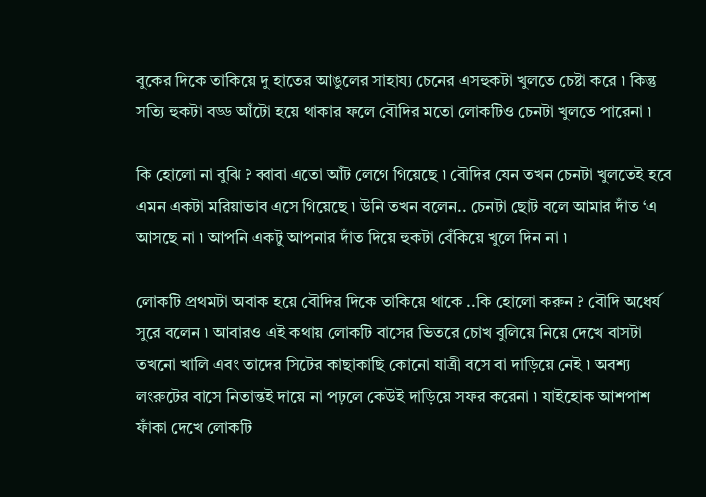বুকের দিকে তাকিয়ে দু হাতের আঙুলের সাহায্য চেনের এসহুকটা খুলতে চেষ্টা করে ৷ কিন্তু সত্যি হুকটা বড্ড আঁটো হয়ে থাকার ফলে বৌদির মতো লোকটিও চেনটা খুলতে পারেনা ৷

কি হোলো না বুঝি ? ব্বাবা এতো আঁট লেগে গিয়েছে ৷ বৌদির যেন তখন চেনটা খুলতেই হবে এমন একটা মরিয়াভাব এসে গিয়েছে ৷ উনি তখন বলেন.. চেনটা ছোট বলে আমার দাঁত ‘এ আসছে না ৷ আপনি একটু আপনার দাঁত দিয়ে হুকটা বেঁকিয়ে খুলে দিন না ৷

লোকটি প্রথমটা অবাক হয়ে বৌদির দিকে তাকিয়ে থাকে ..কি হোলো করুন ? বৌদি অধের্য সুরে বলেন ৷ আবারও এই কথায় লোকটি বাসের ভিতরে চোখ বুলিয়ে নিয়ে দেখে বাসটা তখনো খালি এবং তাদের সিটের কাছাকাছি কোনো যাত্রী বসে বা দাড়িয়ে নেই ৷ অবশ্য লংরুটের বাসে নিতান্তই দায়ে না পঢ়লে কেউই দাড়িয়ে সফর করেনা ৷ যাইহোক আশপাশ ফাঁকা দেখে লোকটি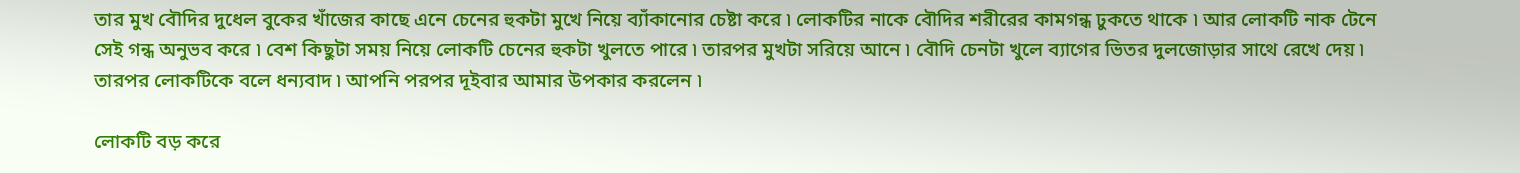তার মুখ বৌদির দুধেল বুকের খাঁজের কাছে এনে চেনের হুকটা মুখে নিয়ে ব্যাঁকানোর চেষ্টা করে ৷ লোকটির নাকে বৌদির শরীরের কামগন্ধ ঢুকতে থাকে ৷ আর লোকটি নাক টেনে সেই গন্ধ অনুভব করে ৷ বেশ কিছুটা সময় নিয়ে লোকটি চেনের হুকটা খুলতে পারে ৷ তারপর মুখটা সরিয়ে আনে ৷ বৌদি চেনটা খুলে ব্যাগের ভিতর দুলজোড়ার সাথে রেখে দেয় ৷ তারপর লোকটিকে বলে ধন্যবাদ ৷ আপনি পরপর দূইবার আমার উপকার করলেন ৷

লোকটি বড় করে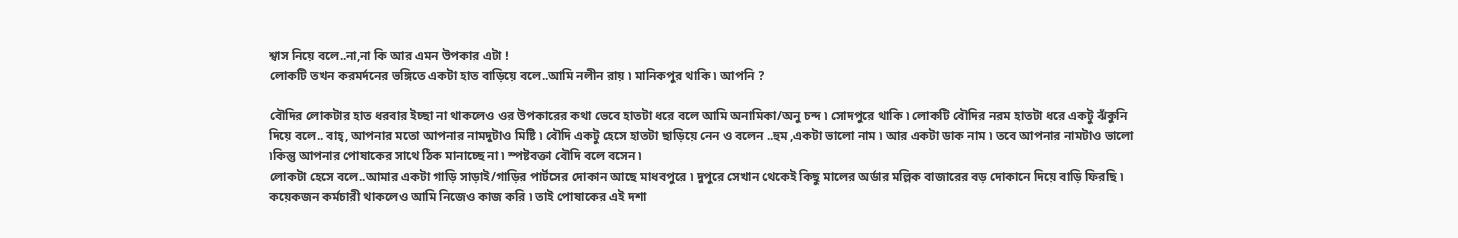শ্বাস নিয়ে বলে..না,না কি আর এমন উপকার এটা !
লোকটি তখন করমর্দনের ভঙ্গিতে একটা হাত বাড়িয়ে বলে..আমি নলীন রায় ৷ মানিকপুর থাকি ৷ আপনি ?

বৌদির লোকটার হাত ধরবার ইচ্ছা না থাকলেও ওর উপকারের কথা ভেবে হাতটা ধরে বলে আমি অনামিকা/অনু চন্দ ৷ সোদপুরে থাকি ৷ লোকটি বৌদির নরম হাতটা ধরে একটু ঝঁকুনি দিয়ে বলে.. বাহ্, আপনার মতো আপনার নামদুটাও মিষ্টি ৷ বৌদি একটু হেসে হাতটা ছাড়িয়ে নেন ও বলেন ..হুম ,একটা ভালো নাম ৷ আর একটা ডাক নাম ৷ তবে আপনার নামটাও ভালো ৷কিন্তু আপনার পোষাকের সাথে ঠিক মানাচ্ছে না ৷ স্পষ্টবক্তা বৌদি বলে বসেন ৷
লোকটা হেসে বলে..আমার একটা গাড়ি সাড়াই/গাড়ির পার্টসের দোকান আছে মাধবপুরে ৷ দুপুরে সেখান থেকেই কিছু মালের অর্ডার মল্লিক বাজারের বড় দোকানে দিয়ে বাড়ি ফিরছি ৷ কয়েকজন কর্মচারী থাকলেও আমি নিজেও কাজ করি ৷ তাই পোষাকের এই দশা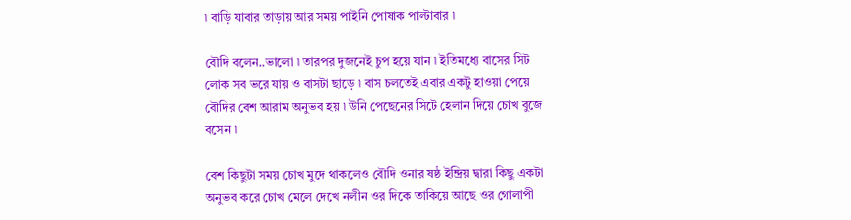৷ বাড়ি যাবার তাড়ায় আর সময় পাইনি পোষাক পাল্টাবার ৷

বৌদি বলেন..ভালো ৷ তারপর দুজনেই চুপ হয়ে যান ৷ ইতিমধ্যে বাসের সিট লোক সব ভরে যায় ও বাসটা ছাড়ে ৷ বাস চলতেই এবার একটু হাওয়া পেয়ে বৌদির বেশ আরাম অনুভব হয় ৷ উনি পেছেনের সিটে হেলান দিয়ে চোখ বুজে বসেন ৷

বেশ কিছুটা সময় চোখ মুদে থাকলেও বৌদি ওনার ষষ্ঠ ইন্দ্রিয় দ্বারা কিছু একটা অনুভব করে চোখ মেলে দেখে নলীন ওর দিকে তাকিয়ে আছে ওর গোলাপী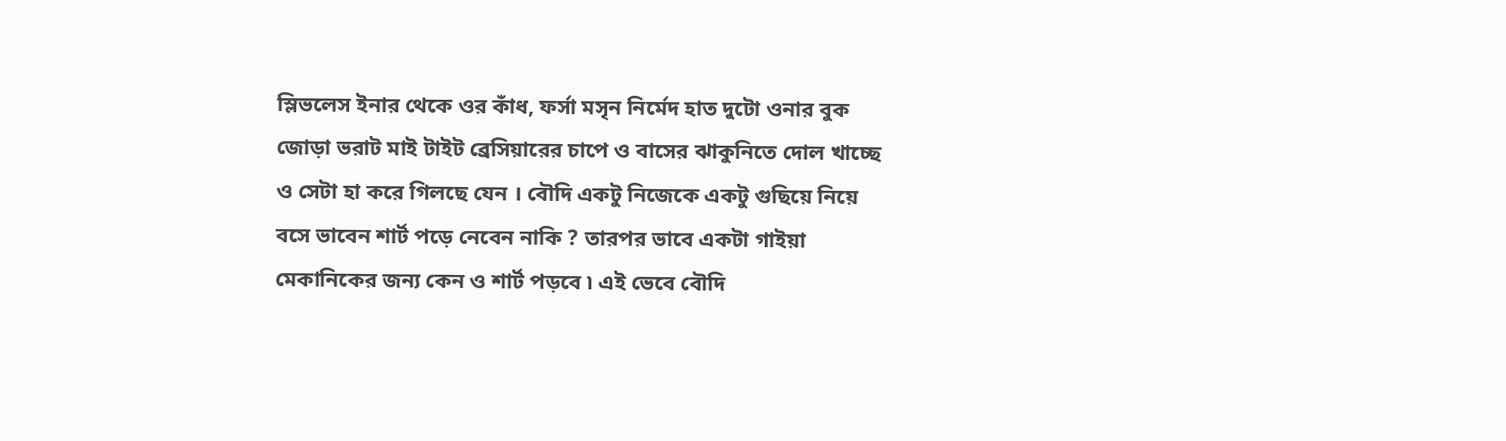স্লিভলেস ইনার থেকে ওর কাঁধ, ফর্সা মসৃন নির্মেদ হাত দুটো ওনার বুক জোড়া ভরাট মাই টাইট ব্রেসিয়ারের চাপে ও বাসের ঝাকুনিতে দোল খাচ্ছে ও সেটা হা করে গিলছে যেন । বৌদি একটু নিজেকে একটু গুছিয়ে নিয়ে বসে ভাবেন শার্ট পড়ে নেবেন নাকি ? তারপর ভাবে একটা গাইয়া মেকানিকের জন্য কেন ও শার্ট পড়বে ৷ এই ভেবে বৌদি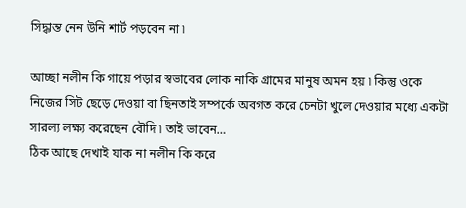সিদ্ধান্ত নেন উনি শার্ট পড়বেন না ৷

আচ্ছা নলীন কি গায়ে পড়ার স্বভাবের লোক নাকি গ্রামের মানুষ অমন হয় ৷ কিন্তু ওকে নিজের সিট ছেড়ে দেওয়া বা ছিনতাই সম্পর্কে অবগত করে চেনটা খুলে দেওয়ার মধ্যে একটা সারল্য লক্ষ্য করেছেন বৌদি ৷ তাই ভাবেন…
ঠিক আছে দেখাই যাক না নলীন কি করে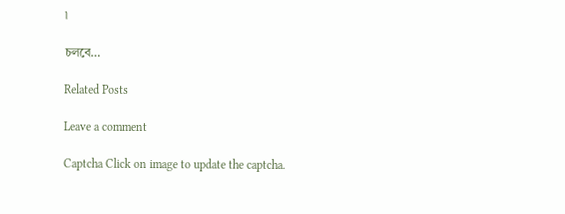৷

চলবে…

Related Posts

Leave a comment

Captcha Click on image to update the captcha.